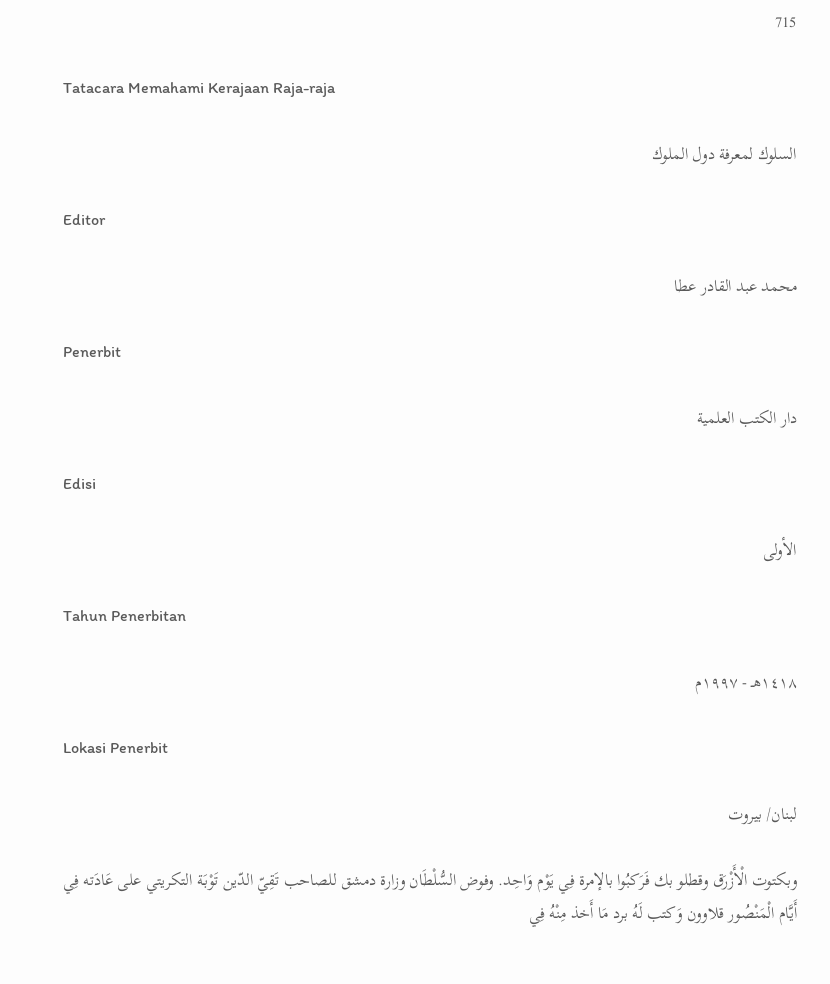715

Tatacara Memahami Kerajaan Raja-raja

السلوك لمعرفة دول الملوك

Editor

محمد عبد القادر عطا

Penerbit

دار الكتب العلمية

Edisi

الأولى

Tahun Penerbitan

١٤١٨هـ - ١٩٩٧م

Lokasi Penerbit

لبنان/ بيروت

وبكتوت الْأَزْرَق وقطلو بك فَرَكبُوا بالإمرة فِي يَوْم وَاحِد. وفوض السُّلْطَان وزارة دمشق للصاحب تَقِيّ الدّين تَوْبَة التكريتي على عَادَته فِي أَيَّام الْمَنْصُور قلاوون وَكتب لَهُ برد مَا أَخذ مِنْهُ فِي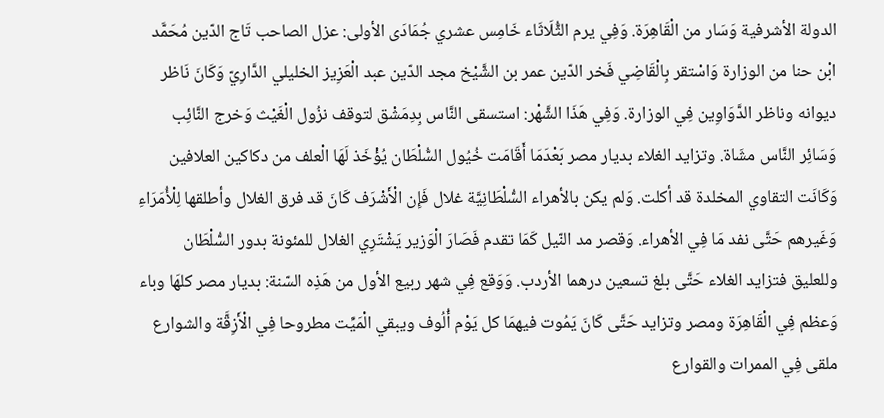الدولة الأشرفية وَسَار من الْقَاهِرَة. وَفِي يرم الثُّلَاثَاء خَامِس عشري جُمَادَى الأولى: عزل الصاحب تَاج الدّين مُحَمَّد ابْن حنا من الوزارة وَاسْتقر بِالْقَاضِي فَخر الدّين عمر بن الشَّيْخ مجد الدّين عبد الْعَزِيز الخليلي الدَّارِيّ وَكَانَ نَاظر ديوانه وناظر الدَّوَاوِين فِي الوزارة. وَفِي هَذَا الشَّهْر: استسقى النَّاس بِدِمَشْق لتوقف نزُول الْغَيْث وَخرج النَّائِب وَسَائِر النَّاس مشَاة. وتزايد الغلاء بديار مصر بَعْدَمَا أَقَامَت خُيُول السُّلْطَان يُؤْخَذ لَهَا الْعلف من دكاكين العلافين وَكَانَت التقاوي المخلدة قد أكلت. وَلم يكن بالأهراء السُّلْطَانِيَّة غلال فَإِن الْأَشْرَف كَانَ قد فرق الغلال وأطلقها لِلْأُمَرَاءِ وَغَيرهم حَتَّى نفد مَا فِي الأهراء. وَقصر مد النّيل كَمَا تقدم فَصَارَ الْوَزير يَشْتَرِي الغلال للمئونة بدور السُّلْطَان وللعليق فتزايد الغلاء حَتَّى بلغ تسعين درهما الأردب. وَوَقع فِي شهر ربيع الأول من هَذِه السّنة: بديار مصر كلهَا وباء وَعظم فِي الْقَاهِرَة ومصر وتزايد حَتَّى كَانَ يَمُوت فيهمَا كل يَوْم أُلُوف ويبقي الْمَيِّت مطروحا فِي الْأَزِقَّة والشوارع ملقى فِي الممرات والقوارع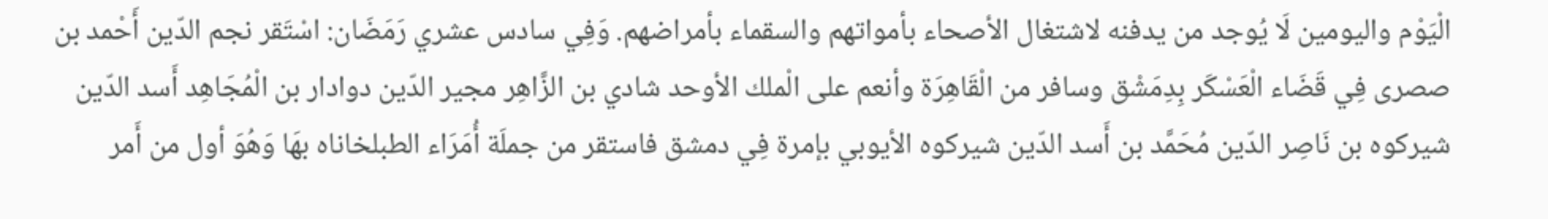الْيَوْم واليومين لَا يُوجد من يدفنه لاشتغال الأصحاء بأمواتهم والسقماء بأمراضهم. وَفِي سادس عشري رَمَضَان: اسْتَقر نجم الدّين أَحْمد بن صصرى فِي قَضَاء الْعَسْكَر بِدِمَشْق وسافر من الْقَاهِرَة وأنعم على الْملك الأوحد شادي بن الزَّاهِر مجير الدّين دوادار بن الْمُجَاهِد أَسد الدّين شيركوه بن نَاصِر الدّين مُحَمَّد بن أَسد الدّين شيركوه الأيوبي بإمرة فِي دمشق فاستقر من جملَة أُمَرَاء الطبلخاناه بهَا وَهُوَ أول من أَمر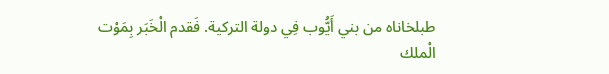طبلخاناه من بني أَيُّوب فِي دولة التركية. فَقدم الْخَبَر بِمَوْت الْملك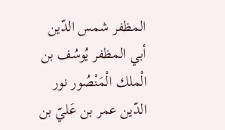المظفر شمس الدّين أبي المظفر يُوسُف بن الْملك الْمَنْصُور نور الدّين عمر بن عَليّ بن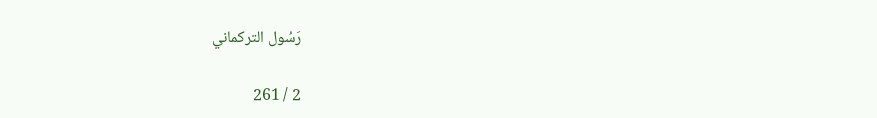رَسُول التركماني

2 / 261